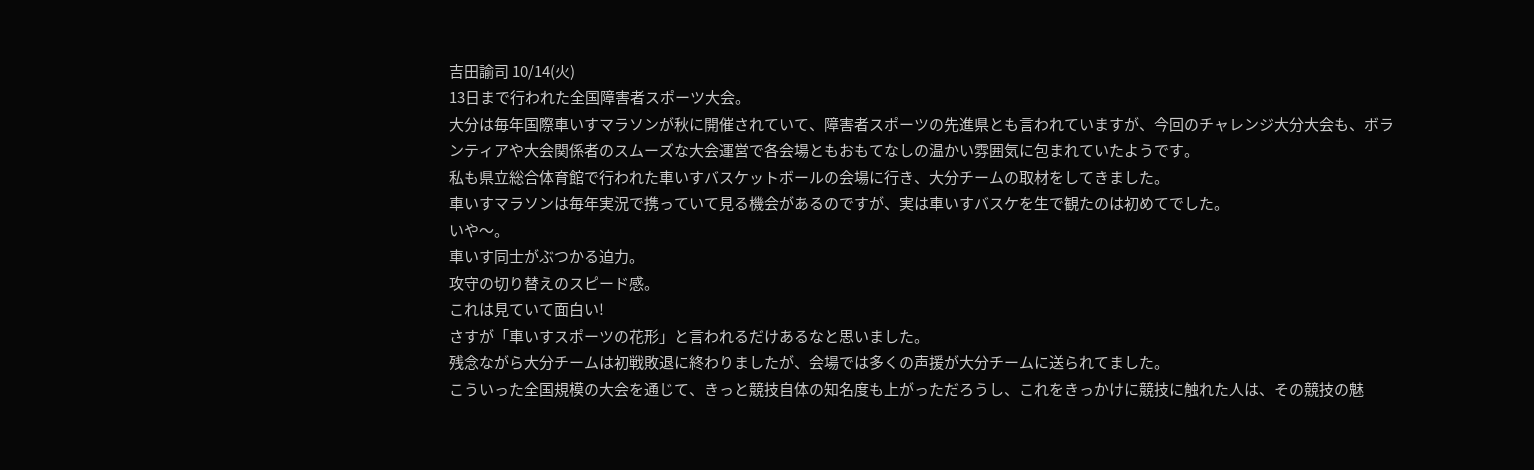吉田諭司 10/14(火)
13日まで行われた全国障害者スポーツ大会。
大分は毎年国際車いすマラソンが秋に開催されていて、障害者スポーツの先進県とも言われていますが、今回のチャレンジ大分大会も、ボランティアや大会関係者のスムーズな大会運営で各会場ともおもてなしの温かい雰囲気に包まれていたようです。
私も県立総合体育館で行われた車いすバスケットボールの会場に行き、大分チームの取材をしてきました。
車いすマラソンは毎年実況で携っていて見る機会があるのですが、実は車いすバスケを生で観たのは初めてでした。
いや〜。
車いす同士がぶつかる迫力。
攻守の切り替えのスピード感。
これは見ていて面白い!
さすが「車いすスポーツの花形」と言われるだけあるなと思いました。
残念ながら大分チームは初戦敗退に終わりましたが、会場では多くの声援が大分チームに送られてました。
こういった全国規模の大会を通じて、きっと競技自体の知名度も上がっただろうし、これをきっかけに競技に触れた人は、その競技の魅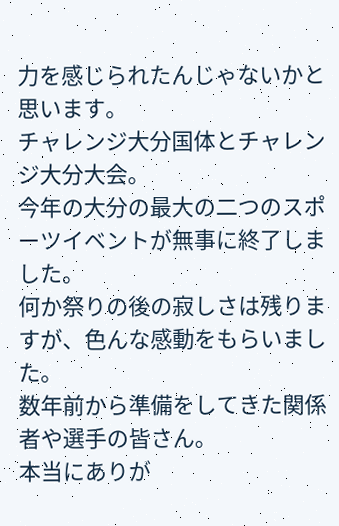力を感じられたんじゃないかと思います。
チャレンジ大分国体とチャレンジ大分大会。
今年の大分の最大の二つのスポーツイベントが無事に終了しました。
何か祭りの後の寂しさは残りますが、色んな感動をもらいました。
数年前から準備をしてきた関係者や選手の皆さん。
本当にありが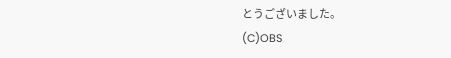とうございました。
(C)OBS